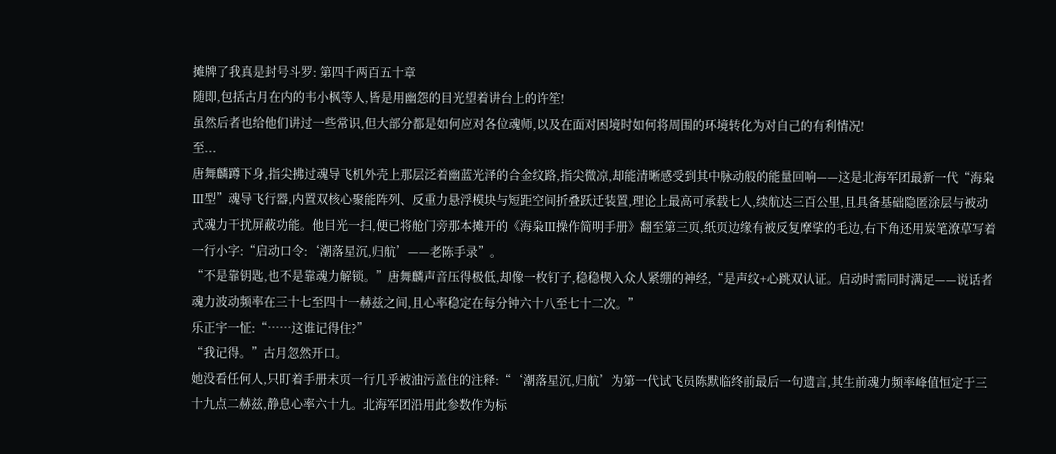摊牌了我真是封号斗罗: 第四千两百五十章
随即,包括古月在内的韦小枫等人,皆是用幽怨的目光望着讲台上的许笙!
虽然后者也给他们讲过一些常识,但大部分都是如何应对各位魂师,以及在面对困境时如何将周围的环境转化为对自己的有利情况!
至...
唐舞麟蹲下身,指尖拂过魂导飞机外壳上那层泛着幽蓝光泽的合金纹路,指尖微凉,却能清晰感受到其中脉动般的能量回响——这是北海军团最新一代“海枭Ⅲ型”魂导飞行器,内置双核心聚能阵列、反重力悬浮模块与短距空间折叠跃迁装置,理论上最高可承载七人,续航达三百公里,且具备基础隐匿涂层与被动式魂力干扰屏蔽功能。他目光一扫,便已将舱门旁那本摊开的《海枭Ⅲ操作简明手册》翻至第三页,纸页边缘有被反复摩挲的毛边,右下角还用炭笔潦草写着一行小字:“启动口令:‘潮落星沉,归航’——老陈手录”。
“不是靠钥匙,也不是靠魂力解锁。”唐舞麟声音压得极低,却像一枚钉子,稳稳楔入众人紧绷的神经,“是声纹+心跳双认证。启动时需同时满足——说话者魂力波动频率在三十七至四十一赫兹之间,且心率稳定在每分钟六十八至七十二次。”
乐正宇一怔:“……这谁记得住?”
“我记得。”古月忽然开口。
她没看任何人,只盯着手册末页一行几乎被油污盖住的注释:“‘潮落星沉,归航’为第一代试飞员陈默临终前最后一句遗言,其生前魂力频率峰值恒定于三十九点二赫兹,静息心率六十九。北海军团沿用此参数作为标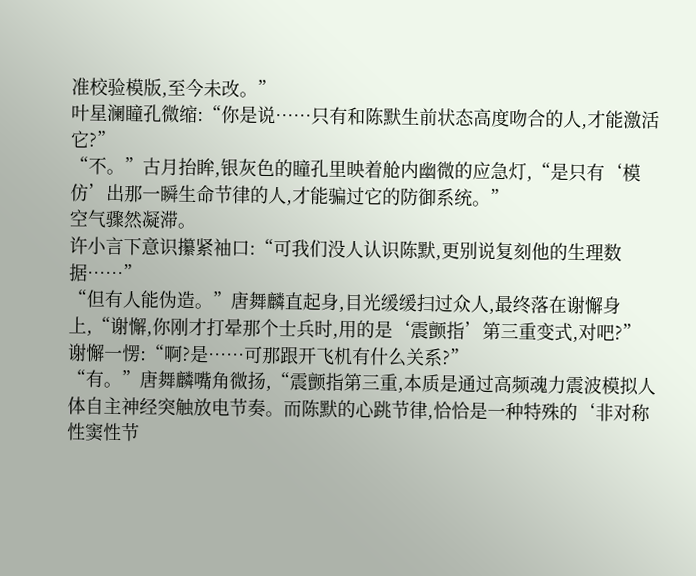准校验模版,至今未改。”
叶星澜瞳孔微缩:“你是说……只有和陈默生前状态高度吻合的人,才能激活它?”
“不。”古月抬眸,银灰色的瞳孔里映着舱内幽微的应急灯,“是只有‘模仿’出那一瞬生命节律的人,才能骗过它的防御系统。”
空气骤然凝滞。
许小言下意识攥紧袖口:“可我们没人认识陈默,更别说复刻他的生理数据……”
“但有人能伪造。”唐舞麟直起身,目光缓缓扫过众人,最终落在谢懈身上,“谢懈,你刚才打晕那个士兵时,用的是‘震颤指’第三重变式,对吧?”
谢懈一愣:“啊?是……可那跟开飞机有什么关系?”
“有。”唐舞麟嘴角微扬,“震颤指第三重,本质是通过高频魂力震波模拟人体自主神经突触放电节奏。而陈默的心跳节律,恰恰是一种特殊的‘非对称性窦性节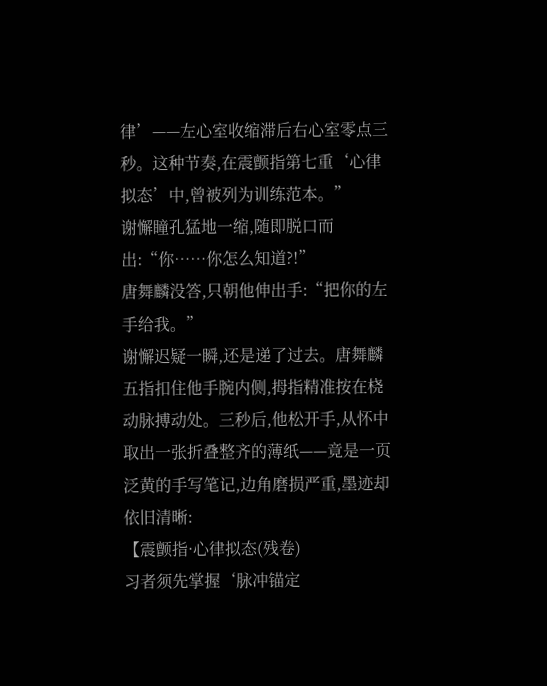律’——左心室收缩滞后右心室零点三秒。这种节奏,在震颤指第七重‘心律拟态’中,曾被列为训练范本。”
谢懈瞳孔猛地一缩,随即脱口而出:“你……你怎么知道?!”
唐舞麟没答,只朝他伸出手:“把你的左手给我。”
谢懈迟疑一瞬,还是递了过去。唐舞麟五指扣住他手腕内侧,拇指精准按在桡动脉搏动处。三秒后,他松开手,从怀中取出一张折叠整齐的薄纸——竟是一页泛黄的手写笔记,边角磨损严重,墨迹却依旧清晰:
【震颤指·心律拟态(残卷)
习者须先掌握‘脉冲锚定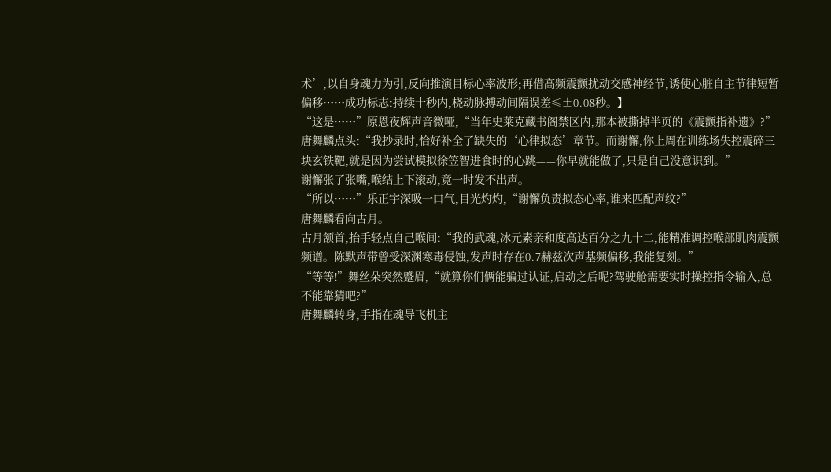术’,以自身魂力为引,反向推演目标心率波形;再借高频震颤扰动交感神经节,诱使心脏自主节律短暂偏移……成功标志:持续十秒内,桡动脉搏动间隔误差≤±0.08秒。】
“这是……”原恩夜辉声音微哑,“当年史莱克藏书阁禁区内,那本被撕掉半页的《震颤指补遗》?”
唐舞麟点头:“我抄录时,恰好补全了缺失的‘心律拟态’章节。而谢懈,你上周在训练场失控震碎三块玄铁靶,就是因为尝试模拟徐笠智进食时的心跳——你早就能做了,只是自己没意识到。”
谢懈张了张嘴,喉结上下滚动,竟一时发不出声。
“所以……”乐正宇深吸一口气,目光灼灼,“谢懈负责拟态心率,谁来匹配声纹?”
唐舞麟看向古月。
古月颔首,抬手轻点自己喉间:“我的武魂,冰元素亲和度高达百分之九十二,能精准调控喉部肌肉震颤频谱。陈默声带曾受深渊寒毒侵蚀,发声时存在0.7赫兹次声基频偏移,我能复刻。”
“等等!”舞丝朵突然蹙眉,“就算你们俩能骗过认证,启动之后呢?驾驶舱需要实时操控指令输入,总不能靠猜吧?”
唐舞麟转身,手指在魂导飞机主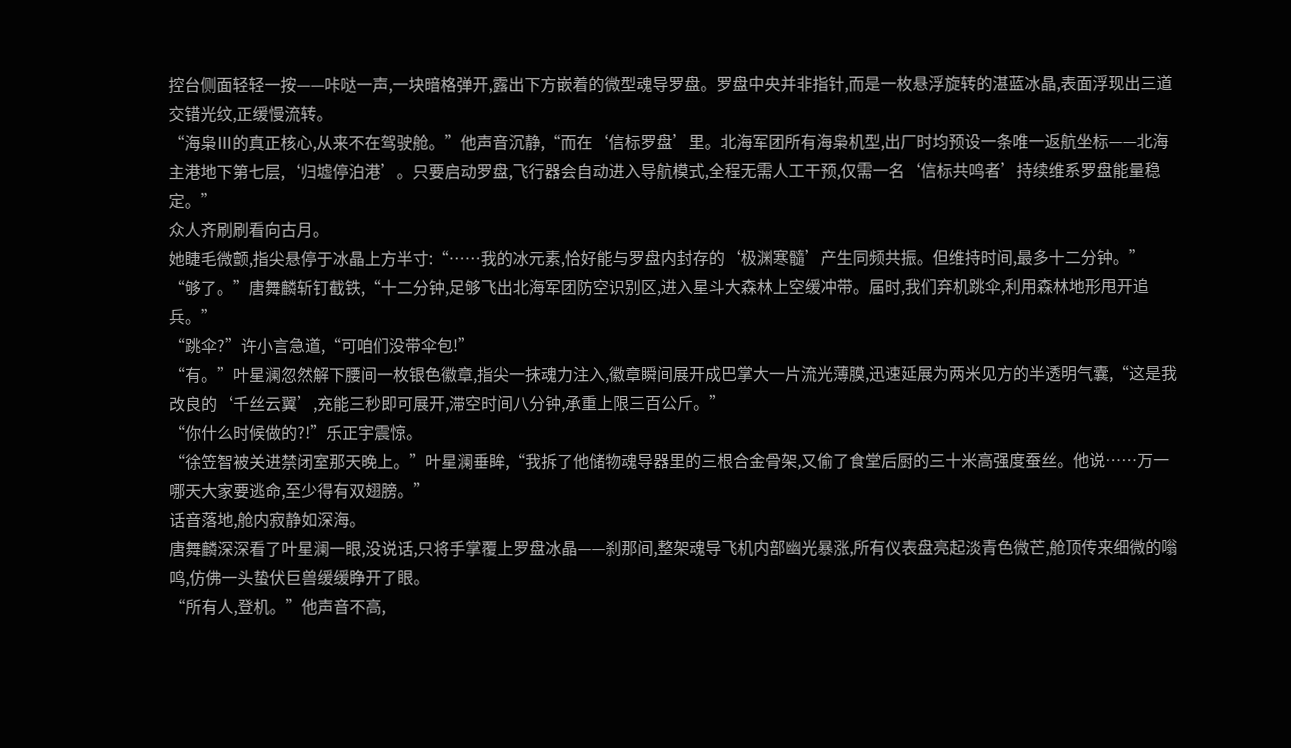控台侧面轻轻一按——咔哒一声,一块暗格弹开,露出下方嵌着的微型魂导罗盘。罗盘中央并非指针,而是一枚悬浮旋转的湛蓝冰晶,表面浮现出三道交错光纹,正缓慢流转。
“海枭Ⅲ的真正核心,从来不在驾驶舱。”他声音沉静,“而在‘信标罗盘’里。北海军团所有海枭机型,出厂时均预设一条唯一返航坐标——北海主港地下第七层,‘归墟停泊港’。只要启动罗盘,飞行器会自动进入导航模式,全程无需人工干预,仅需一名‘信标共鸣者’持续维系罗盘能量稳定。”
众人齐刷刷看向古月。
她睫毛微颤,指尖悬停于冰晶上方半寸:“……我的冰元素,恰好能与罗盘内封存的‘极渊寒髓’产生同频共振。但维持时间,最多十二分钟。”
“够了。”唐舞麟斩钉截铁,“十二分钟,足够飞出北海军团防空识别区,进入星斗大森林上空缓冲带。届时,我们弃机跳伞,利用森林地形甩开追兵。”
“跳伞?”许小言急道,“可咱们没带伞包!”
“有。”叶星澜忽然解下腰间一枚银色徽章,指尖一抹魂力注入,徽章瞬间展开成巴掌大一片流光薄膜,迅速延展为两米见方的半透明气囊,“这是我改良的‘千丝云翼’,充能三秒即可展开,滞空时间八分钟,承重上限三百公斤。”
“你什么时候做的?!”乐正宇震惊。
“徐笠智被关进禁闭室那天晚上。”叶星澜垂眸,“我拆了他储物魂导器里的三根合金骨架,又偷了食堂后厨的三十米高强度蚕丝。他说……万一哪天大家要逃命,至少得有双翅膀。”
话音落地,舱内寂静如深海。
唐舞麟深深看了叶星澜一眼,没说话,只将手掌覆上罗盘冰晶——刹那间,整架魂导飞机内部幽光暴涨,所有仪表盘亮起淡青色微芒,舱顶传来细微的嗡鸣,仿佛一头蛰伏巨兽缓缓睁开了眼。
“所有人,登机。”他声音不高,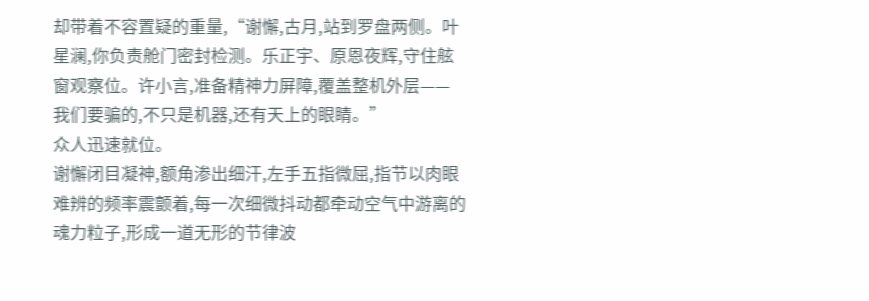却带着不容置疑的重量,“谢懈,古月,站到罗盘两侧。叶星澜,你负责舱门密封检测。乐正宇、原恩夜辉,守住舷窗观察位。许小言,准备精神力屏障,覆盖整机外层——我们要骗的,不只是机器,还有天上的眼睛。”
众人迅速就位。
谢懈闭目凝神,额角渗出细汗,左手五指微屈,指节以肉眼难辨的频率震颤着,每一次细微抖动都牵动空气中游离的魂力粒子,形成一道无形的节律波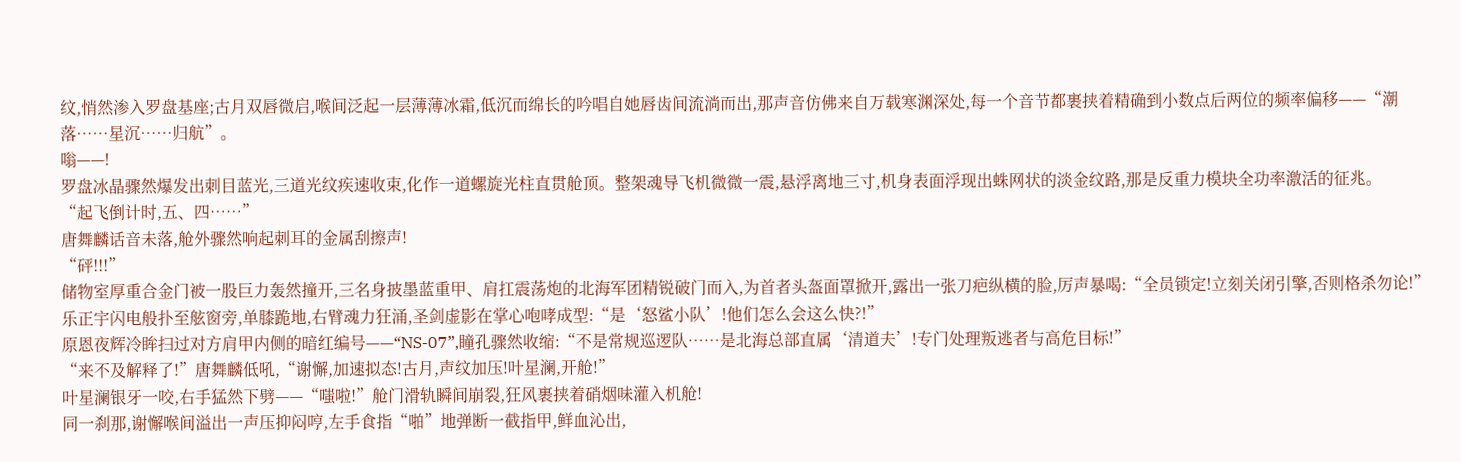纹,悄然渗入罗盘基座;古月双唇微启,喉间泛起一层薄薄冰霜,低沉而绵长的吟唱自她唇齿间流淌而出,那声音仿佛来自万载寒渊深处,每一个音节都裹挟着精确到小数点后两位的频率偏移——“潮落……星沉……归航”。
嗡——!
罗盘冰晶骤然爆发出刺目蓝光,三道光纹疾速收束,化作一道螺旋光柱直贯舱顶。整架魂导飞机微微一震,悬浮离地三寸,机身表面浮现出蛛网状的淡金纹路,那是反重力模块全功率激活的征兆。
“起飞倒计时,五、四……”
唐舞麟话音未落,舱外骤然响起刺耳的金属刮擦声!
“砰!!!”
储物室厚重合金门被一股巨力轰然撞开,三名身披墨蓝重甲、肩扛震荡炮的北海军团精锐破门而入,为首者头盔面罩掀开,露出一张刀疤纵横的脸,厉声暴喝:“全员锁定!立刻关闭引擎,否则格杀勿论!”
乐正宇闪电般扑至舷窗旁,单膝跪地,右臂魂力狂涌,圣剑虚影在掌心咆哮成型:“是‘怒鲨小队’!他们怎么会这么快?!”
原恩夜辉冷眸扫过对方肩甲内侧的暗红编号——“NS-07”,瞳孔骤然收缩:“不是常规巡逻队……是北海总部直属‘清道夫’!专门处理叛逃者与高危目标!”
“来不及解释了!”唐舞麟低吼,“谢懈,加速拟态!古月,声纹加压!叶星澜,开舱!”
叶星澜银牙一咬,右手猛然下劈——“嗤啦!”舱门滑轨瞬间崩裂,狂风裹挟着硝烟味灌入机舱!
同一刹那,谢懈喉间溢出一声压抑闷哼,左手食指“啪”地弹断一截指甲,鲜血沁出,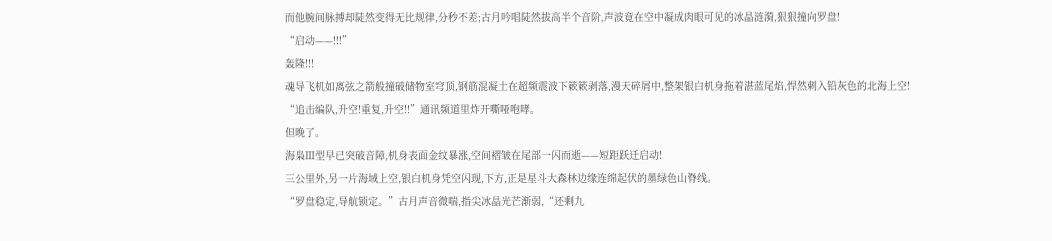而他腕间脉搏却陡然变得无比规律,分秒不差;古月吟唱陡然拔高半个音阶,声波竟在空中凝成肉眼可见的冰晶涟漪,狠狠撞向罗盘!
“启动——!!!”
轰隆!!!
魂导飞机如离弦之箭般撞破储物室穹顶,钢筋混凝土在超频震波下簌簌剥落,漫天碎屑中,整架银白机身拖着湛蓝尾焰,悍然刺入铅灰色的北海上空!
“追击编队,升空!重复,升空!!”通讯频道里炸开嘶哑咆哮。
但晚了。
海枭Ⅲ型早已突破音障,机身表面金纹暴涨,空间褶皱在尾部一闪而逝——短距跃迁启动!
三公里外,另一片海域上空,银白机身凭空闪现,下方,正是星斗大森林边缘连绵起伏的墨绿色山脊线。
“罗盘稳定,导航锁定。”古月声音微喘,指尖冰晶光芒渐弱,“还剩九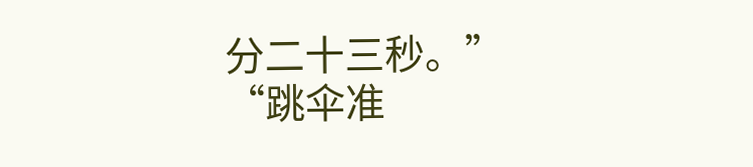分二十三秒。”
“跳伞准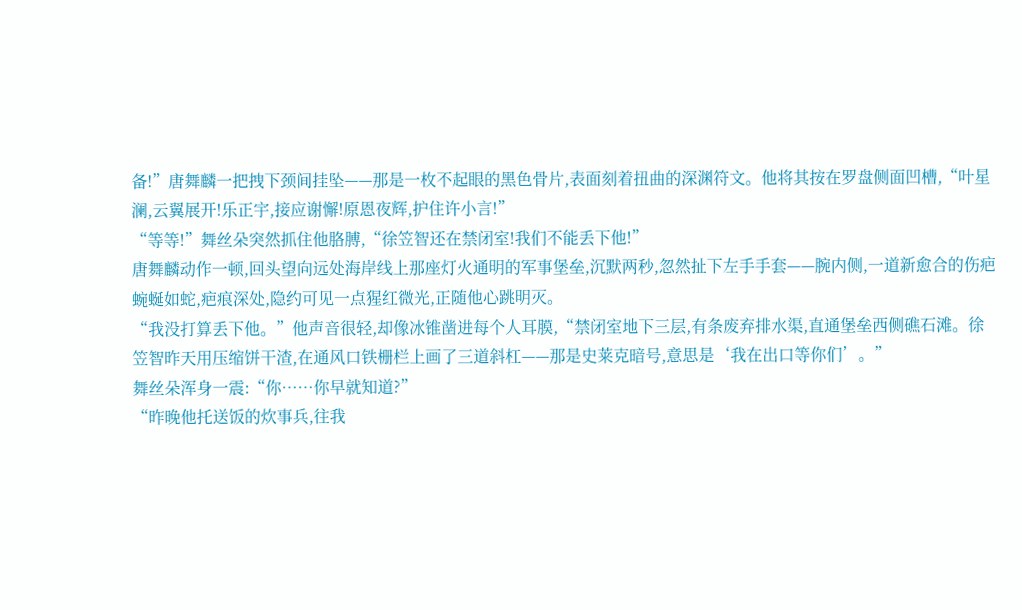备!”唐舞麟一把拽下颈间挂坠——那是一枚不起眼的黑色骨片,表面刻着扭曲的深渊符文。他将其按在罗盘侧面凹槽,“叶星澜,云翼展开!乐正宇,接应谢懈!原恩夜辉,护住许小言!”
“等等!”舞丝朵突然抓住他胳膊,“徐笠智还在禁闭室!我们不能丢下他!”
唐舞麟动作一顿,回头望向远处海岸线上那座灯火通明的军事堡垒,沉默两秒,忽然扯下左手手套——腕内侧,一道新愈合的伤疤蜿蜒如蛇,疤痕深处,隐约可见一点猩红微光,正随他心跳明灭。
“我没打算丢下他。”他声音很轻,却像冰锥凿进每个人耳膜,“禁闭室地下三层,有条废弃排水渠,直通堡垒西侧礁石滩。徐笠智昨天用压缩饼干渣,在通风口铁栅栏上画了三道斜杠——那是史莱克暗号,意思是‘我在出口等你们’。”
舞丝朵浑身一震:“你……你早就知道?”
“昨晚他托送饭的炊事兵,往我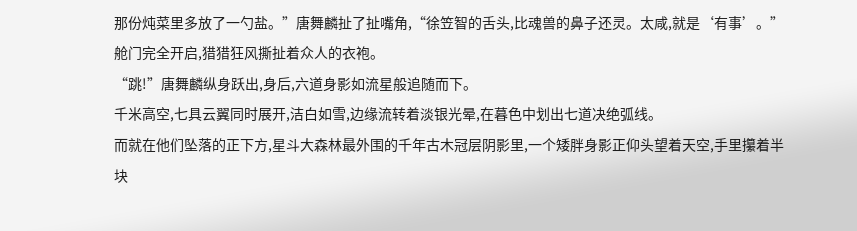那份炖菜里多放了一勺盐。”唐舞麟扯了扯嘴角,“徐笠智的舌头,比魂兽的鼻子还灵。太咸,就是‘有事’。”
舱门完全开启,猎猎狂风撕扯着众人的衣袍。
“跳!”唐舞麟纵身跃出,身后,六道身影如流星般追随而下。
千米高空,七具云翼同时展开,洁白如雪,边缘流转着淡银光晕,在暮色中划出七道决绝弧线。
而就在他们坠落的正下方,星斗大森林最外围的千年古木冠层阴影里,一个矮胖身影正仰头望着天空,手里攥着半块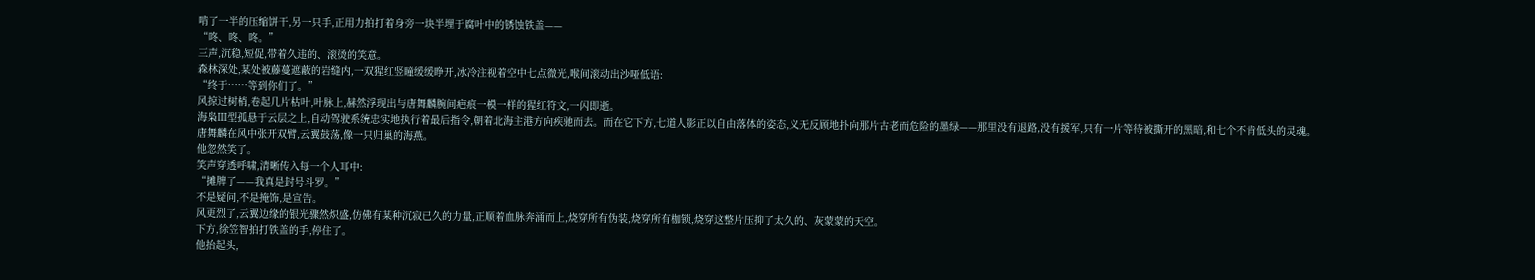啃了一半的压缩饼干,另一只手,正用力拍打着身旁一块半埋于腐叶中的锈蚀铁盖——
“咚、咚、咚。”
三声,沉稳,短促,带着久违的、滚烫的笑意。
森林深处,某处被藤蔓遮蔽的岩缝内,一双猩红竖瞳缓缓睁开,冰冷注视着空中七点微光,喉间滚动出沙哑低语:
“终于……等到你们了。”
风掠过树梢,卷起几片枯叶,叶脉上,赫然浮现出与唐舞麟腕间疤痕一模一样的猩红符文,一闪即逝。
海枭Ⅲ型孤悬于云层之上,自动驾驶系统忠实地执行着最后指令,朝着北海主港方向疾驰而去。而在它下方,七道人影正以自由落体的姿态,义无反顾地扑向那片古老而危险的墨绿——那里没有退路,没有援军,只有一片等待被撕开的黑暗,和七个不肯低头的灵魂。
唐舞麟在风中张开双臂,云翼鼓荡,像一只归巢的海燕。
他忽然笑了。
笑声穿透呼啸,清晰传入每一个人耳中:
“摊牌了——我真是封号斗罗。”
不是疑问,不是掩饰,是宣告。
风更烈了,云翼边缘的银光骤然炽盛,仿佛有某种沉寂已久的力量,正顺着血脉奔涌而上,烧穿所有伪装,烧穿所有枷锁,烧穿这整片压抑了太久的、灰蒙蒙的天空。
下方,徐笠智拍打铁盖的手,停住了。
他抬起头,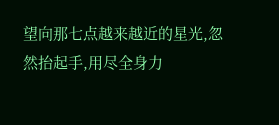望向那七点越来越近的星光,忽然抬起手,用尽全身力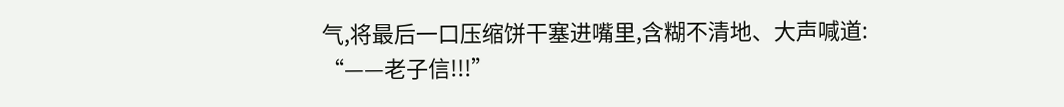气,将最后一口压缩饼干塞进嘴里,含糊不清地、大声喊道:
“——老子信!!!”